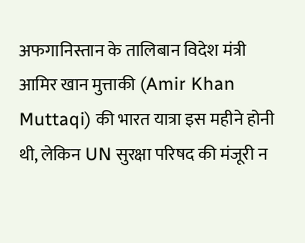अफगानिस्तान के तालिबान विदेश मंत्री आमिर खान मुत्ताकी (Amir Khan Muttaqi) की भारत यात्रा इस महीने होनी थी, लेकिन UN सुरक्षा परिषद की मंजूरी न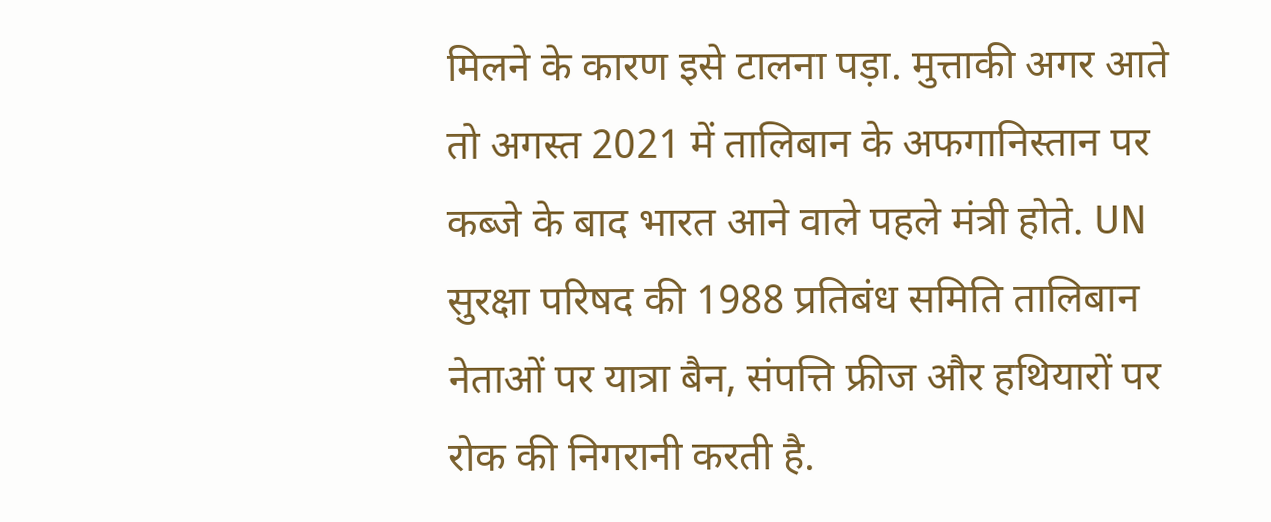मिलने के कारण इसे टालना पड़ा. मुत्ताकी अगर आते तो अगस्त 2021 में तालिबान के अफगानिस्तान पर कब्जे के बाद भारत आने वाले पहले मंत्री होते. UN सुरक्षा परिषद की 1988 प्रतिबंध समिति तालिबान नेताओं पर यात्रा बैन, संपत्ति फ्रीज और हथियारों पर रोक की निगरानी करती है.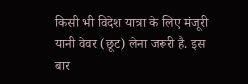किसी भी विदेश यात्रा के लिए मंजूरी यानी वेवर (छूट) लेना जरूरी है. इस बार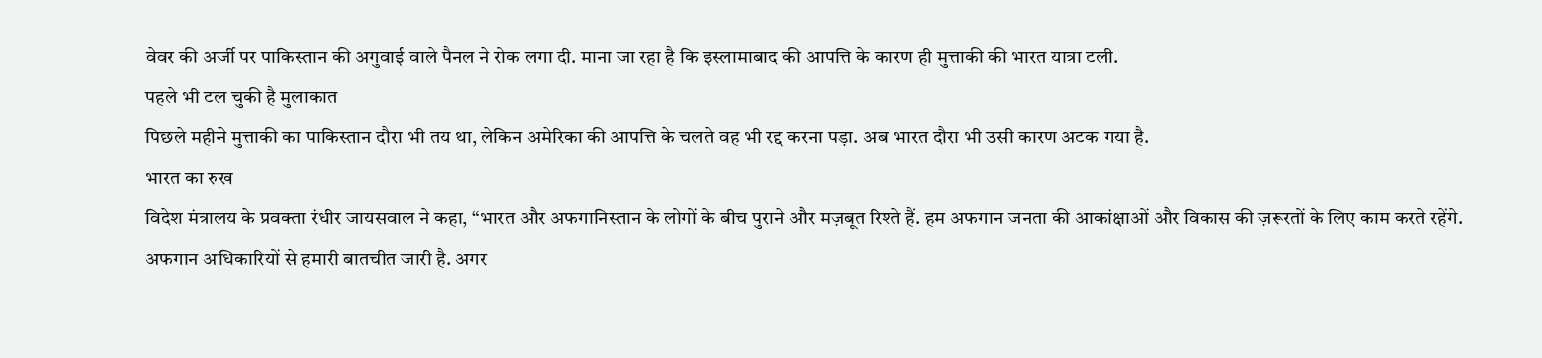वेवर की अर्जी पर पाकिस्तान की अगुवाई वाले पैनल ने रोक लगा दी. माना जा रहा है कि इस्लामाबाद की आपत्ति के कारण ही मुत्ताकी की भारत यात्रा टली.
पहले भी टल चुकी है मुलाकात
पिछले महीने मुत्ताकी का पाकिस्तान दौरा भी तय था, लेकिन अमेरिका की आपत्ति के चलते वह भी रद्द करना पड़ा. अब भारत दौरा भी उसी कारण अटक गया है.
भारत का रुख
विदेश मंत्रालय के प्रवक्ता रंधीर जायसवाल ने कहा, “भारत और अफगानिस्तान के लोगों के बीच पुराने और मज़बूत रिश्ते हैं. हम अफगान जनता की आकांक्षाओं और विकास की ज़रूरतों के लिए काम करते रहेंगे. अफगान अधिकारियों से हमारी बातचीत जारी है. अगर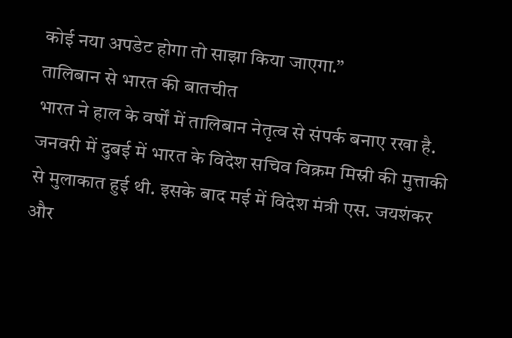कोई नया अपडेट होगा तो साझा किया जाएगा.”
तालिबान से भारत की बातचीत
भारत ने हाल के वर्षों में तालिबान नेतृत्व से संपर्क बनाए रखा है. जनवरी में दुबई में भारत के विदेश सचिव विक्रम मिस्री की मुत्ताकी से मुलाकात हुई थी. इसके बाद मई में विदेश मंत्री एस. जयशंकर और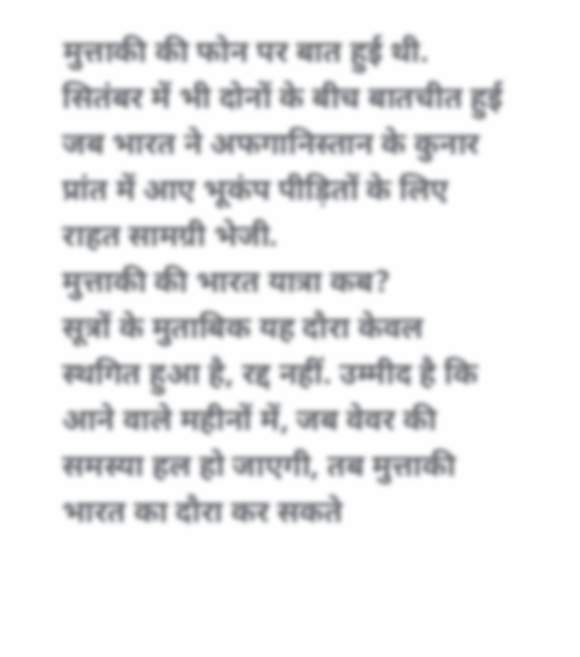मुत्ताकी की फोन पर बात हुई थी. सितंबर में भी दोनों के बीच बातचीत हुई जब भारत ने अफगानिस्तान के कुनार प्रांत में आए भूकंप पीड़ितों के लिए राहत सामग्री भेजी.
मुत्ताकी की भारत यात्रा कब?
सूत्रों के मुताबिक यह दौरा केवल स्थगित हुआ है, रद्द नहीं. उम्मीद है कि आने वाले महीनों में, जब वेवर की समस्या हल हो जाएगी, तब मुत्ताकी भारत का दौरा कर सकते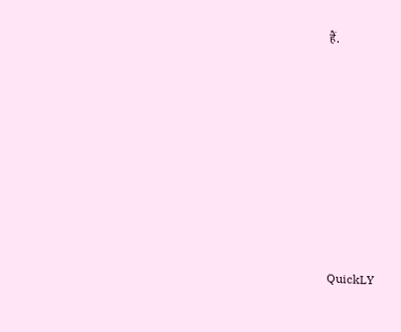हैं.













QuickLY